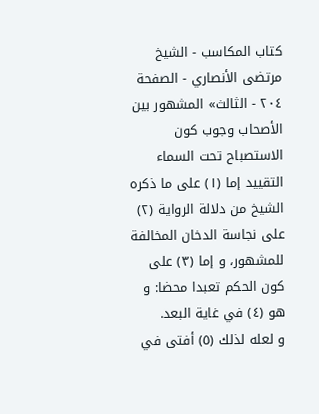كتاب المكاسب - الشيخ مرتضى الأنصاري - الصفحة ٢٠٤ - الثالث» المشهور بين الأصحاب وجوب كون الاستصباح تحت السماء
التقييد إما (١) على ما ذكره الشيخ من دلالة الرواية (٢) على نجاسة الدخان المخالفة للمشهور، و إما (٣) على كون الحكم تعبدا محضا: و هو (٤) في غاية البعد.
و لعله لذلك (٥) أفتى في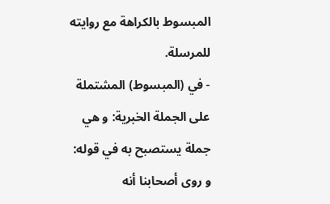المبسوط بالكراهة مع روايته للمرسلة.
- في (المبسوط) المشتملة على الجملة الخبرية: و هي جملة يستصبح به في قوله:
و روى أصحابنا أنه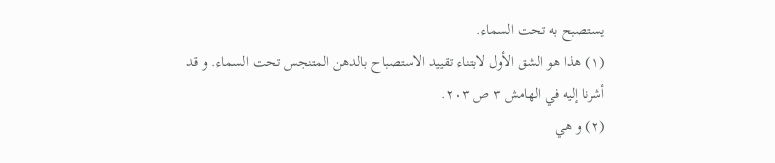يستصبح به تحت السماء.
(١) هذا هو الشق الأول لابتناء تقييد الاستصباح بالدهن المتنجس تحت السماء. و قد أشرنا إليه في الهامش ٣ ص ٢٠٣.
(٢) و هي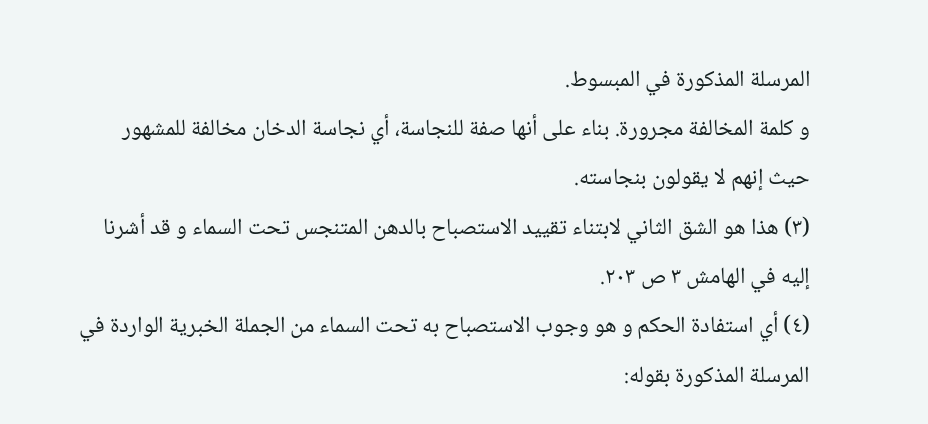المرسلة المذكورة في المبسوط.
و كلمة المخالفة مجرورة. بناء على أنها صفة للنجاسة، أي نجاسة الدخان مخالفة للمشهور حيث إنهم لا يقولون بنجاسته.
(٣) هذا هو الشق الثاني لابتناء تقييد الاستصباح بالدهن المتنجس تحت السماء و قد أشرنا إليه في الهامش ٣ ص ٢٠٣.
(٤) أي استفادة الحكم و هو وجوب الاستصباح به تحت السماء من الجملة الخبرية الواردة في المرسلة المذكورة بقوله: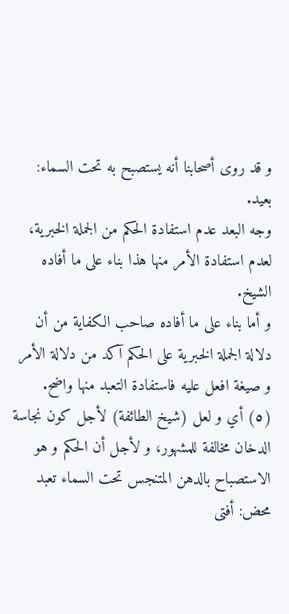و قد روى أصحابنا أنه يستصبح به تحت السماء: بعيد.
وجه البعد عدم استفادة الحكم من الجملة الخبرية، لعدم استفادة الأمر منها هذا بناء على ما أفاده الشيخ.
و أما بناء على ما أفاده صاحب الكفاية من أن دلالة الجملة الخبرية على الحكم آكد من دلالة الأمر و صيغة افعل عليه فاستفادة التعبد منها واضح.
(٥) أي و لعل (شيخ الطائفة) لأجل كون نجاسة الدخان مخالفة للمشهور، و لأجل أن الحكم و هو الاستصباح بالدهن المتنجس تحت السماء تعبد محض: أفتى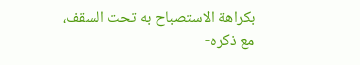بكراهة الاستصباح به تحت السقف، مع ذكره-